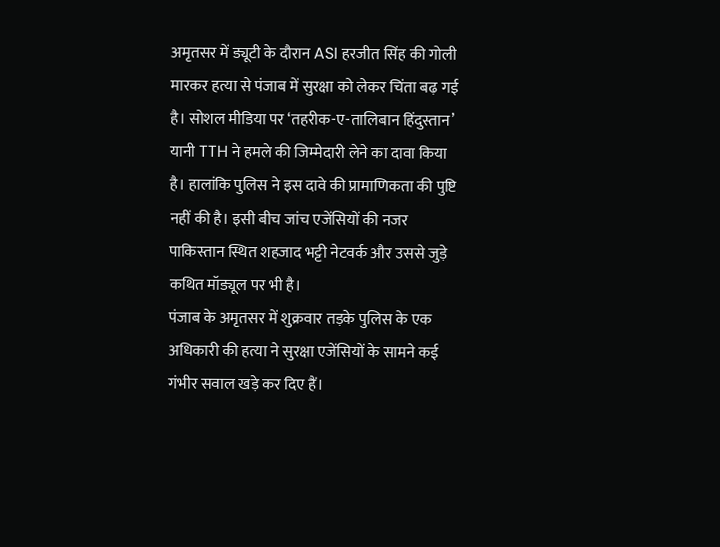अमृतसर में ड्यूटी के दौरान ASI हरजीत सिंह की गोली मारकर हत्या से पंजाब में सुरक्षा को लेकर चिंता बढ़ गई है। सोशल मीडिया पर ‘तहरीक-ए-तालिबान हिंदुस्तान’ यानी TTH ने हमले की जिम्मेदारी लेने का दावा किया है। हालांकि पुलिस ने इस दावे की प्रामाणिकता की पुष्टि नहीं की है। इसी बीच जांच एजेंसियों की नजर पाकिस्तान स्थित शहजाद भट्टी नेटवर्क और उससे जुड़े कथित मॉड्यूल पर भी है।
पंजाब के अमृतसर में शुक्रवार तड़के पुलिस के एक अधिकारी की हत्या ने सुरक्षा एजेंसियों के सामने कई गंभीर सवाल खड़े कर दिए हैं।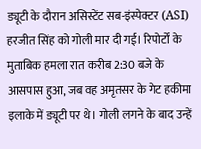ड्यूटी के दौरान असिस्टेंट सब-इंस्पेक्टर (ASI) हरजीत सिंह को गोली मार दी गई। रिपोर्टों के मुताबिक हमला रात करीब 2:30 बजे के आसपास हुआ, जब वह अमृतसर के गेट हकीमा इलाके में ड्यूटी पर थे। गोली लगने के बाद उन्हें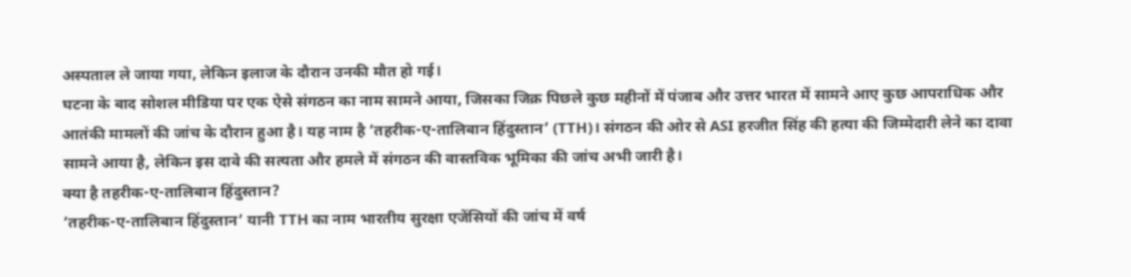अस्पताल ले जाया गया, लेकिन इलाज के दौरान उनकी मौत हो गई।
घटना के बाद सोशल मीडिया पर एक ऐसे संगठन का नाम सामने आया, जिसका जिक्र पिछले कुछ महीनों में पंजाब और उत्तर भारत में सामने आए कुछ आपराधिक और आतंकी मामलों की जांच के दौरान हुआ है। यह नाम है ‘तहरीक-ए-तालिबान हिंदुस्तान’ (TTH)। संगठन की ओर से ASI हरजीत सिंह की हत्या की जिम्मेदारी लेने का दावा सामने आया है, लेकिन इस दावे की सत्यता और हमले में संगठन की वास्तविक भूमिका की जांच अभी जारी है।
क्या है तहरीक-ए-तालिबान हिंदुस्तान?
‘तहरीक-ए-तालिबान हिंदुस्तान’ यानी TTH का नाम भारतीय सुरक्षा एजेंसियों की जांच में वर्ष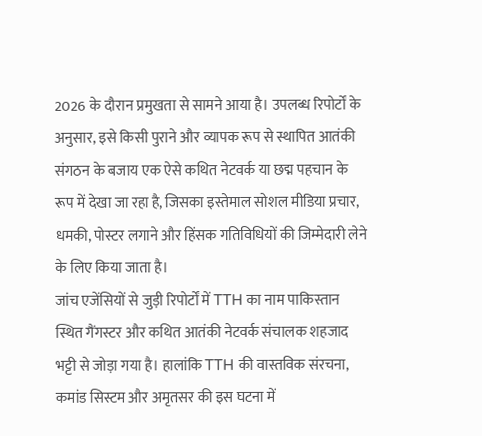2026 के दौरान प्रमुखता से सामने आया है। उपलब्ध रिपोर्टों के अनुसार, इसे किसी पुराने और व्यापक रूप से स्थापित आतंकी संगठन के बजाय एक ऐसे कथित नेटवर्क या छद्म पहचान के रूप में देखा जा रहा है, जिसका इस्तेमाल सोशल मीडिया प्रचार, धमकी, पोस्टर लगाने और हिंसक गतिविधियों की जिम्मेदारी लेने के लिए किया जाता है।
जांच एजेंसियों से जुड़ी रिपोर्टों में TTH का नाम पाकिस्तान स्थित गैंगस्टर और कथित आतंकी नेटवर्क संचालक शहजाद भट्टी से जोड़ा गया है। हालांकि TTH की वास्तविक संरचना, कमांड सिस्टम और अमृतसर की इस घटना में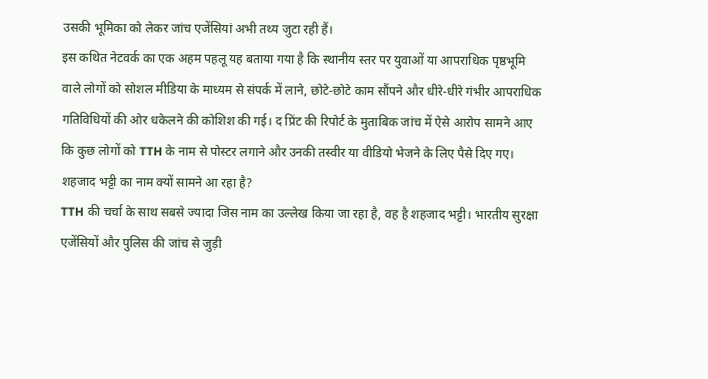उसकी भूमिका को लेकर जांच एजेंसियां अभी तथ्य जुटा रही हैं।
इस कथित नेटवर्क का एक अहम पहलू यह बताया गया है कि स्थानीय स्तर पर युवाओं या आपराधिक पृष्ठभूमि वाले लोगों को सोशल मीडिया के माध्यम से संपर्क में लाने, छोटे-छोटे काम सौंपने और धीरे-धीरे गंभीर आपराधिक गतिविधियों की ओर धकेलने की कोशिश की गई। द प्रिंट की रिपोर्ट के मुताबिक जांच में ऐसे आरोप सामने आए कि कुछ लोगों को TTH के नाम से पोस्टर लगाने और उनकी तस्वीर या वीडियो भेजने के लिए पैसे दिए गए।
शहजाद भट्टी का नाम क्यों सामने आ रहा है?
TTH की चर्चा के साथ सबसे ज्यादा जिस नाम का उल्लेख किया जा रहा है, वह है शहजाद भट्टी। भारतीय सुरक्षा एजेंसियों और पुलिस की जांच से जुड़ी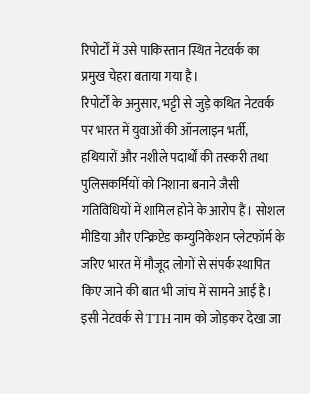रिपोर्टों में उसे पाकिस्तान स्थित नेटवर्क का प्रमुख चेहरा बताया गया है।
रिपोर्टों के अनुसार, भट्टी से जुड़े कथित नेटवर्क पर भारत में युवाओं की ऑनलाइन भर्ती, हथियारों और नशीले पदार्थों की तस्करी तथा पुलिसकर्मियों को निशाना बनाने जैसी गतिविधियों में शामिल होने के आरोप हैं। सोशल मीडिया और एन्क्रिप्टेड कम्युनिकेशन प्लेटफॉर्म के जरिए भारत में मौजूद लोगों से संपर्क स्थापित किए जाने की बात भी जांच में सामने आई है।
इसी नेटवर्क से TTH नाम को जोड़कर देखा जा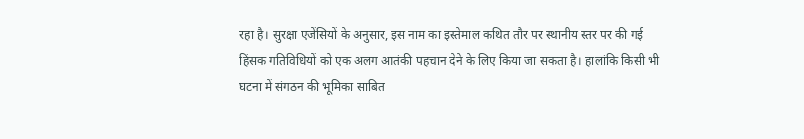रहा है। सुरक्षा एजेंसियों के अनुसार, इस नाम का इस्तेमाल कथित तौर पर स्थानीय स्तर पर की गई हिंसक गतिविधियों को एक अलग आतंकी पहचान देने के लिए किया जा सकता है। हालांकि किसी भी घटना में संगठन की भूमिका साबित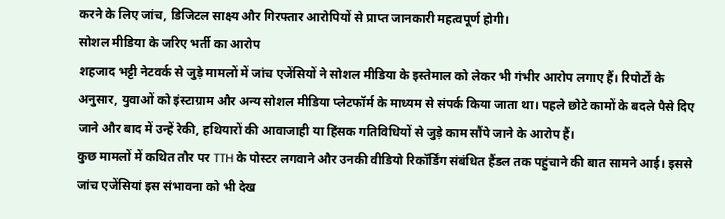करने के लिए जांच, डिजिटल साक्ष्य और गिरफ्तार आरोपियों से प्राप्त जानकारी महत्वपूर्ण होगी।
सोशल मीडिया के जरिए भर्ती का आरोप
शहजाद भट्टी नेटवर्क से जुड़े मामलों में जांच एजेंसियों ने सोशल मीडिया के इस्तेमाल को लेकर भी गंभीर आरोप लगाए हैं। रिपोर्टों के अनुसार, युवाओं को इंस्टाग्राम और अन्य सोशल मीडिया प्लेटफॉर्म के माध्यम से संपर्क किया जाता था। पहले छोटे कामों के बदले पैसे दिए जाने और बाद में उन्हें रेकी, हथियारों की आवाजाही या हिंसक गतिविधियों से जुड़े काम सौंपे जाने के आरोप हैं।
कुछ मामलों में कथित तौर पर TTH के पोस्टर लगवाने और उनकी वीडियो रिकॉर्डिंग संबंधित हैंडल तक पहुंचाने की बात सामने आई। इससे जांच एजेंसियां इस संभावना को भी देख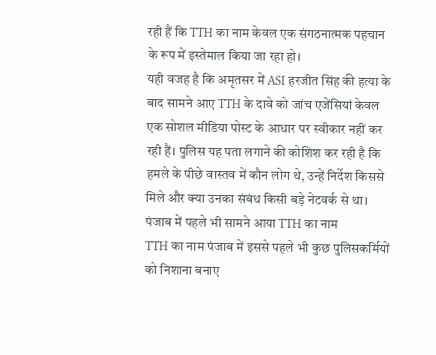रही हैं कि TTH का नाम केवल एक संगठनात्मक पहचान के रूप में इस्तेमाल किया जा रहा हो।
यही वजह है कि अमृतसर में ASI हरजीत सिंह की हत्या के बाद सामने आए TTH के दावे को जांच एजेंसियां केवल एक सोशल मीडिया पोस्ट के आधार पर स्वीकार नहीं कर रही हैं। पुलिस यह पता लगाने की कोशिश कर रही है कि हमले के पीछे वास्तव में कौन लोग थे, उन्हें निर्देश किससे मिले और क्या उनका संबंध किसी बड़े नेटवर्क से था।
पंजाब में पहले भी सामने आया TTH का नाम
TTH का नाम पंजाब में इससे पहले भी कुछ पुलिसकर्मियों को निशाना बनाए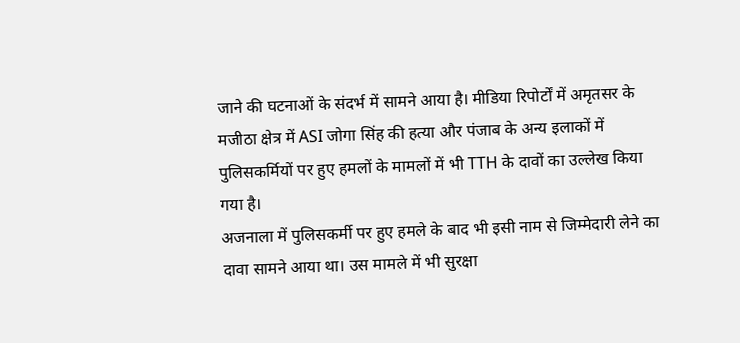जाने की घटनाओं के संदर्भ में सामने आया है। मीडिया रिपोर्टों में अमृतसर के मजीठा क्षेत्र में ASI जोगा सिंह की हत्या और पंजाब के अन्य इलाकों में पुलिसकर्मियों पर हुए हमलों के मामलों में भी TTH के दावों का उल्लेख किया गया है।
अजनाला में पुलिसकर्मी पर हुए हमले के बाद भी इसी नाम से जिम्मेदारी लेने का दावा सामने आया था। उस मामले में भी सुरक्षा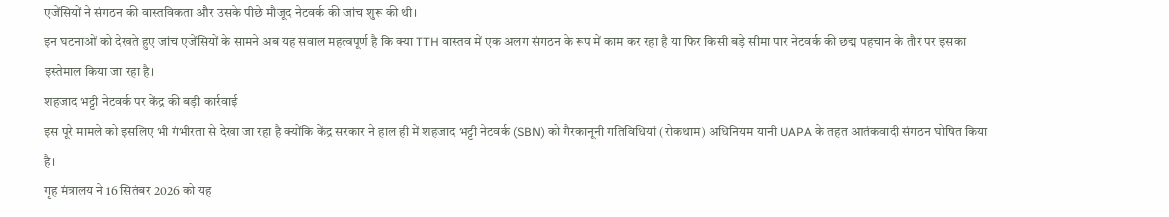एजेंसियों ने संगठन की वास्तविकता और उसके पीछे मौजूद नेटवर्क की जांच शुरू की थी।
इन घटनाओं को देखते हुए जांच एजेंसियों के सामने अब यह सवाल महत्वपूर्ण है कि क्या TTH वास्तव में एक अलग संगठन के रूप में काम कर रहा है या फिर किसी बड़े सीमा पार नेटवर्क की छद्म पहचान के तौर पर इसका इस्तेमाल किया जा रहा है।
शहजाद भट्टी नेटवर्क पर केंद्र की बड़ी कार्रवाई
इस पूरे मामले को इसलिए भी गंभीरता से देखा जा रहा है क्योंकि केंद्र सरकार ने हाल ही में शहजाद भट्टी नेटवर्क (SBN) को गैरकानूनी गतिविधियां (रोकथाम) अधिनियम यानी UAPA के तहत आतंकवादी संगठन घोषित किया है।
गृह मंत्रालय ने 16 सितंबर 2026 को यह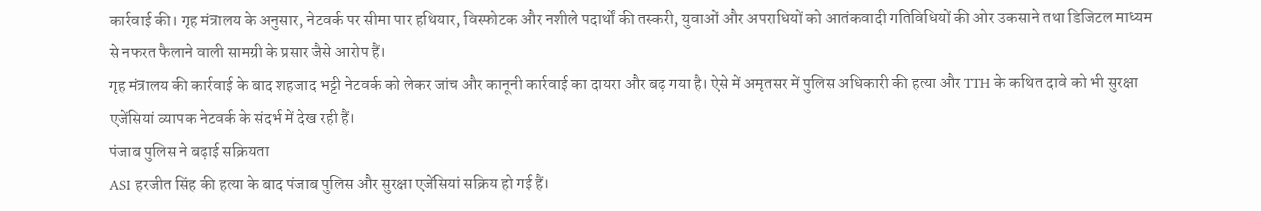कार्रवाई की। गृह मंत्रालय के अनुसार, नेटवर्क पर सीमा पार हथियार, विस्फोटक और नशीले पदार्थों की तस्करी, युवाओं और अपराधियों को आतंकवादी गतिविधियों की ओर उकसाने तथा डिजिटल माध्यम से नफरत फैलाने वाली सामग्री के प्रसार जैसे आरोप हैं।
गृह मंत्रालय की कार्रवाई के बाद शहजाद भट्टी नेटवर्क को लेकर जांच और कानूनी कार्रवाई का दायरा और बढ़ गया है। ऐसे में अमृतसर में पुलिस अधिकारी की हत्या और TTH के कथित दावे को भी सुरक्षा एजेंसियां व्यापक नेटवर्क के संदर्भ में देख रही हैं।
पंजाब पुलिस ने बढ़ाई सक्रियता
ASI हरजीत सिंह की हत्या के बाद पंजाब पुलिस और सुरक्षा एजेंसियां सक्रिय हो गई हैं।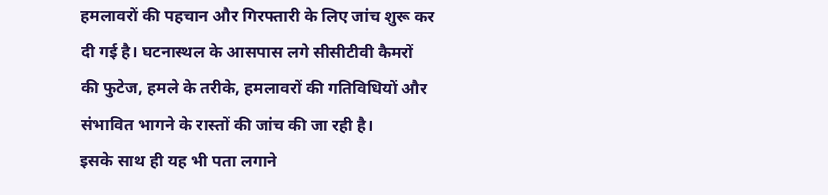हमलावरों की पहचान और गिरफ्तारी के लिए जांच शुरू कर दी गई है। घटनास्थल के आसपास लगे सीसीटीवी कैमरों की फुटेज, हमले के तरीके, हमलावरों की गतिविधियों और संभावित भागने के रास्तों की जांच की जा रही है।
इसके साथ ही यह भी पता लगाने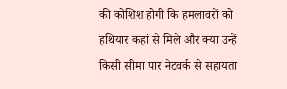की कोशिश होगी कि हमलावरों को हथियार कहां से मिले और क्या उन्हें किसी सीमा पार नेटवर्क से सहायता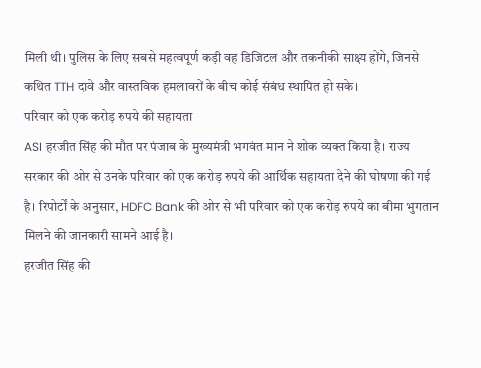मिली थी। पुलिस के लिए सबसे महत्वपूर्ण कड़ी वह डिजिटल और तकनीकी साक्ष्य होंगे, जिनसे कथित TTH दावे और वास्तविक हमलावरों के बीच कोई संबंध स्थापित हो सके।
परिवार को एक करोड़ रुपये की सहायता
ASI हरजीत सिंह की मौत पर पंजाब के मुख्यमंत्री भगवंत मान ने शोक व्यक्त किया है। राज्य सरकार की ओर से उनके परिवार को एक करोड़ रुपये की आर्थिक सहायता देने की घोषणा की गई है। रिपोर्टों के अनुसार, HDFC Bank की ओर से भी परिवार को एक करोड़ रुपये का बीमा भुगतान मिलने की जानकारी सामने आई है।
हरजीत सिंह की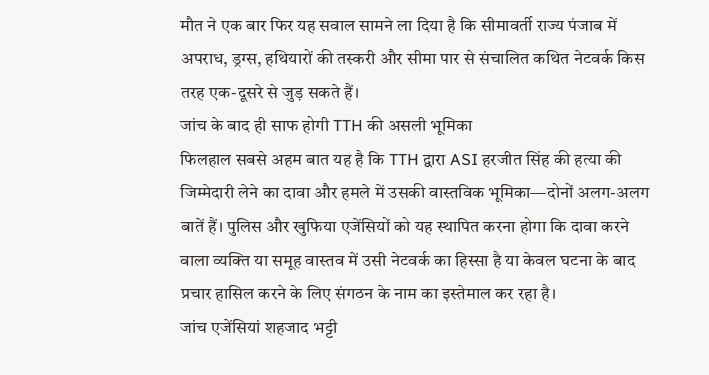मौत ने एक बार फिर यह सवाल सामने ला दिया है कि सीमावर्ती राज्य पंजाब में अपराध, ड्रग्स, हथियारों की तस्करी और सीमा पार से संचालित कथित नेटवर्क किस तरह एक-दूसरे से जुड़ सकते हैं।
जांच के बाद ही साफ होगी TTH की असली भूमिका
फिलहाल सबसे अहम बात यह है कि TTH द्वारा ASI हरजीत सिंह की हत्या की जिम्मेदारी लेने का दावा और हमले में उसकी वास्तविक भूमिका—दोनों अलग-अलग बातें हैं। पुलिस और खुफिया एजेंसियों को यह स्थापित करना होगा कि दावा करने वाला व्यक्ति या समूह वास्तव में उसी नेटवर्क का हिस्सा है या केवल घटना के बाद प्रचार हासिल करने के लिए संगठन के नाम का इस्तेमाल कर रहा है।
जांच एजेंसियां शहजाद भट्टी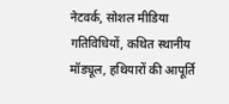नेटवर्क, सोशल मीडिया गतिविधियों, कथित स्थानीय मॉड्यूल, हथियारों की आपूर्ति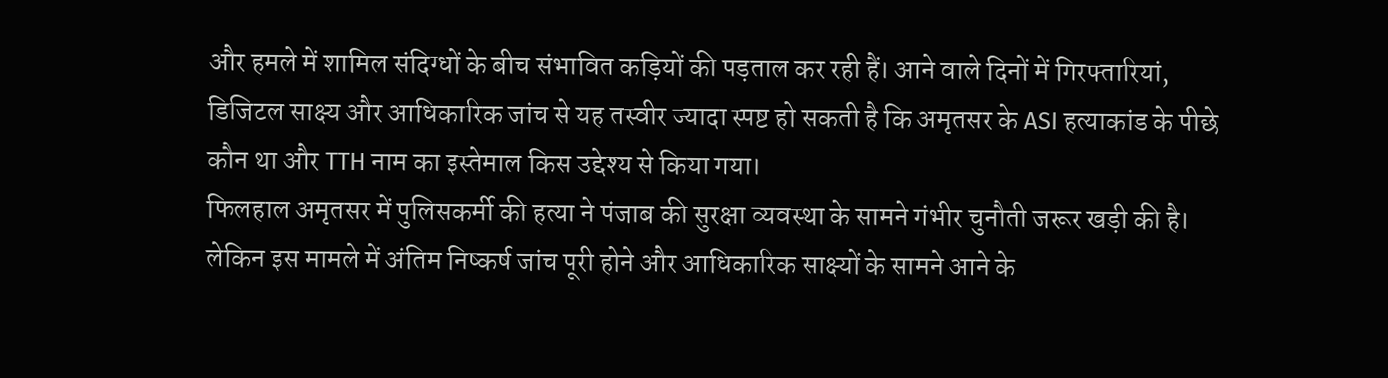और हमले में शामिल संदिग्धों के बीच संभावित कड़ियों की पड़ताल कर रही हैं। आने वाले दिनों में गिरफ्तारियां, डिजिटल साक्ष्य और आधिकारिक जांच से यह तस्वीर ज्यादा स्पष्ट हो सकती है कि अमृतसर के ASI हत्याकांड के पीछे कौन था और TTH नाम का इस्तेमाल किस उद्देश्य से किया गया।
फिलहाल अमृतसर में पुलिसकर्मी की हत्या ने पंजाब की सुरक्षा व्यवस्था के सामने गंभीर चुनौती जरूर खड़ी की है। लेकिन इस मामले में अंतिम निष्कर्ष जांच पूरी होने और आधिकारिक साक्ष्यों के सामने आने के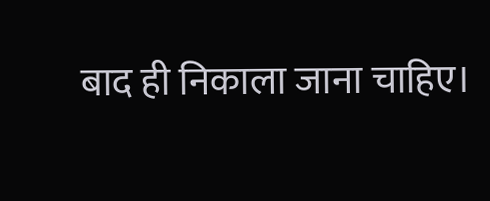बाद ही निकाला जाना चाहिए।